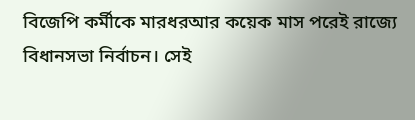বিজেপি কর্মীকে মারধরআর কয়েক মাস পরেই রাজ্যে বিধানসভা নির্বাচন। সেই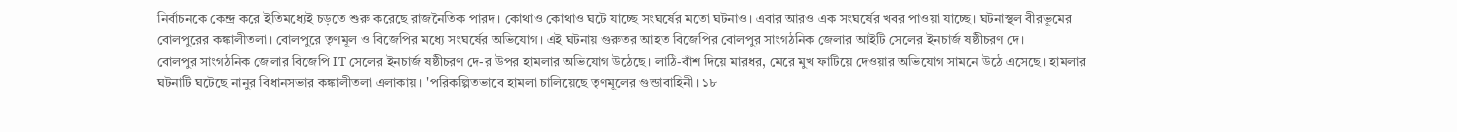নির্বাচনকে কেন্দ্র করে ইতিমধ্যেই চড়তে শুরু করেছে রাজনৈতিক পারদ। কোথাও কোথাও ঘটে যাচ্ছে সংঘর্ষের মতো ঘটনাও। এবার আরও এক সংঘর্ষের খবর পাওয়া যাচ্ছে। ঘটনাস্থল বীরভূমের বোলপুরের কঙ্কালীতলা। বোলপুরে তৃণমূল ও বিজেপির মধ্যে সংঘর্ষের অভিযোগ। এই ঘটনায় গুরুতর আহত বিজেপির বোলপুর সাংগঠনিক জেলার আইটি সেলের ইনচার্জ ষষ্ঠীচরণ দে।
বোলপুর সাংগঠনিক জেলার বিজেপি IT সেলের ইনচার্জ ষষ্ঠীচরণ দে-র উপর হামলার অভিযোগ উঠেছে। লাঠি-বাঁশ দিয়ে মারধর, মেরে মুখ ফাটিয়ে দেওয়ার অভিযোগ সামনে উঠে এসেছে। হামলার ঘটনাটি ঘটেছে নানুর বিধানসভার কঙ্কালীতলা এলাকায়। 'পরিকল্পিতভাবে হামলা চালিয়েছে তৃণমূলের গুন্ডাবাহিনী। ১৮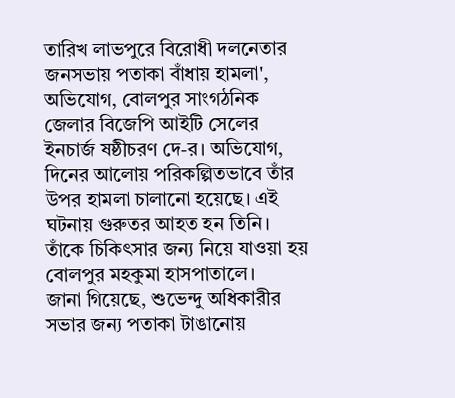তারিখ লাভপুরে বিরোধী দলনেতার জনসভায় পতাকা বাঁধায় হামলা', অভিযোগ, বোলপুর সাংগঠনিক জেলার বিজেপি আইটি সেলের ইনচার্জ ষষ্ঠীচরণ দে-র। অভিযোগ, দিনের আলোয় পরিকল্পিতভাবে তাঁর উপর হামলা চালানো হয়েছে। এই ঘটনায় গুরুতর আহত হন তিনি। তাঁকে চিকিৎসার জন্য নিয়ে যাওয়া হয় বোলপুর মহকুমা হাসপাতালে।
জানা গিয়েছে, শুভেন্দু অধিকারীর সভার জন্য পতাকা টাঙানোয়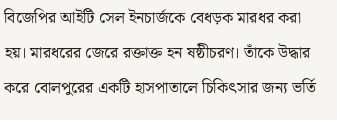বিজেপির আইটি সেল ইনচার্জকে বেধড়ক মারধর করা হয়। মারধরের জেরে রক্তাক্ত হন ষষ্ঠীচরণ। তাঁকে উদ্ধার করে বোলপুরের একটি হাসপাতালে চিকিৎসার জন্য ভর্তি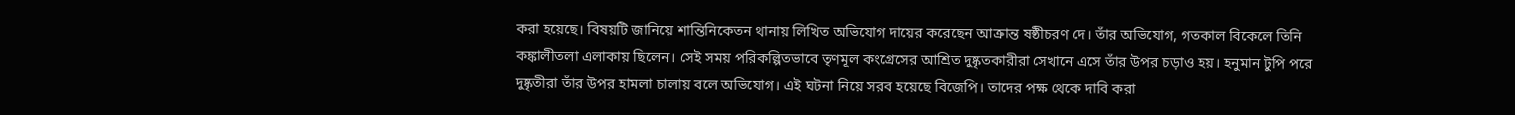করা হয়েছে। বিষয়টি জানিয়ে শান্তিনিকেতন থানায় লিখিত অভিযোগ দায়ের করেছেন আক্রান্ত ষষ্ঠীচরণ দে। তাঁর অভিযোগ, গতকাল বিকেলে তিনি কঙ্কালীতলা এলাকায় ছিলেন। সেই সময় পরিকল্পিতভাবে তৃণমূল কংগ্রেসের আশ্রিত দুষ্কৃতকারীরা সেখানে এসে তাঁর উপর চড়াও হয়। হনুমান টুপি পরে দুষ্কৃতীরা তাঁর উপর হামলা চালায় বলে অভিযোগ। এই ঘটনা নিয়ে সরব হয়েছে বিজেপি। তাদের পক্ষ থেকে দাবি করা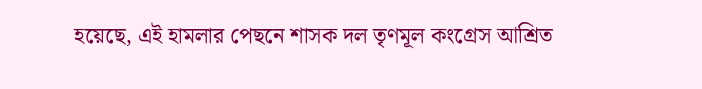হয়েছে, এই হামলার পেছনে শাসক দল তৃণমূল কংগ্রেস আশ্রিত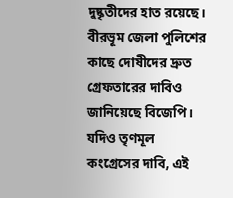দুষ্কৃতীদের হাত রয়েছে। বীরভূম জেলা পুলিশের কাছে দোষীদের দ্রুত গ্রেফতারের দাবিও জানিয়েছে বিজেপি। যদিও তৃণমূল কংগ্রেসের দাবি, এই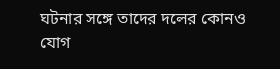ঘটনার সঙ্গে তাদের দলের কোনও যোগ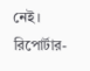নেই।
রিপোর্টার-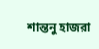শান্তনু হাজরা